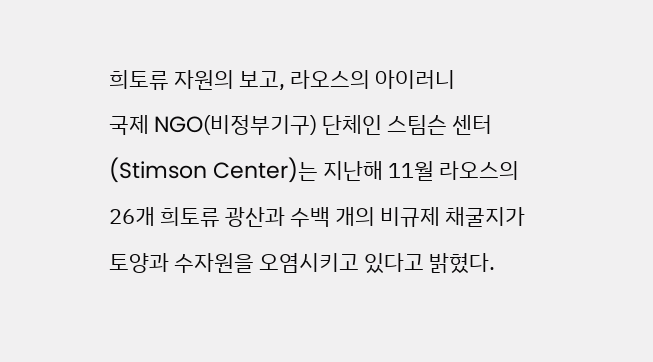희토류 자원의 보고, 라오스의 아이러니
국제 NGO(비정부기구) 단체인 스팀슨 센터(Stimson Center)는 지난해 11월 라오스의 26개 희토류 광산과 수백 개의 비규제 채굴지가 토양과 수자원을 오염시키고 있다고 밝혔다.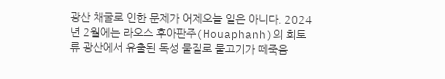광산 채굴로 인한 문제가 어제오늘 일은 아니다. 2024년 2월에는 라오스 후아판주(Houaphanh)의 희토류 광산에서 유출된 독성 물질로 물고기가 떼죽음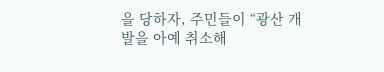을 당하자, 주민들이 “광산 개발을 아예 취소해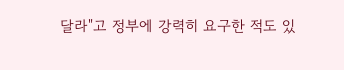달라"고 정부에 강력히 요구한 적도 있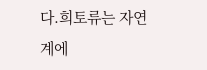다.희토류는 자연계에